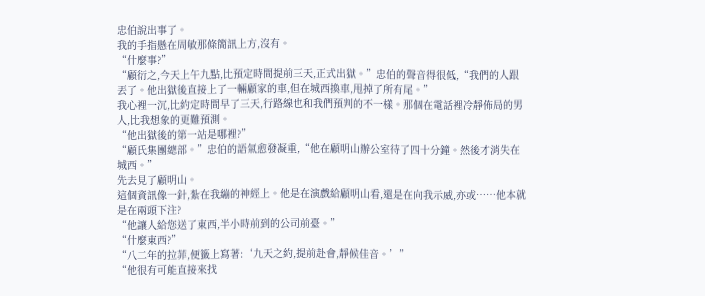忠伯說出事了。
我的手指懸在周敏那條簡訊上方,沒有。
“什麼事?”
“顧衍之,今天上午九點,比預定時間提前三天,正式出獄。”忠伯的聲音得很低,“我們的人跟丟了。他出獄後直接上了一輛顧家的車,但在城西換車,甩掉了所有尾。”
我心裡一沉,比約定時間早了三天,行路線也和我們預判的不一樣。那個在電話裡冷靜佈局的男人,比我想象的更難預測。
“他出獄後的第一站是哪裡?”
“顧氏集團總部。”忠伯的語氣愈發凝重,“他在顧明山辦公室待了四十分鐘。然後才消失在城西。”
先去見了顧明山。
這個資訊像一針,紮在我繃的神經上。他是在演戲給顧明山看,還是在向我示威,亦或……他本就是在兩頭下注?
“他讓人給您送了東西,半小時前到的公司前臺。”
“什麼東西?”
“八二年的拉菲,便籤上寫著:‘九天之約,提前赴會,靜候佳音。’”
“他很有可能直接來找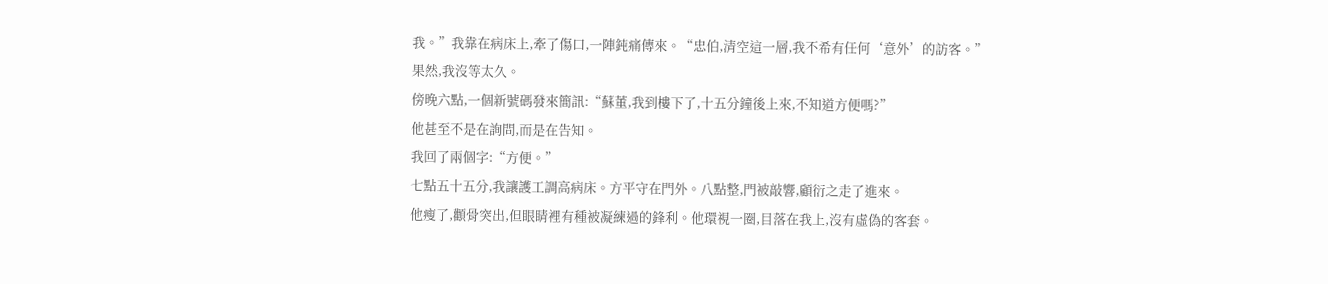我。”我靠在病床上,牽了傷口,一陣鈍痛傳來。“忠伯,清空這一層,我不希有任何‘意外’的訪客。”
果然,我沒等太久。
傍晚六點,一個新號碼發來簡訊:“蘇董,我到樓下了,十五分鐘後上來,不知道方便嗎?”
他甚至不是在詢問,而是在告知。
我回了兩個字:“方便。”
七點五十五分,我讓護工調高病床。方平守在門外。八點整,門被敲響,顧衍之走了進來。
他瘦了,顴骨突出,但眼睛裡有種被凝練過的鋒利。他環視一圈,目落在我上,沒有虛偽的客套。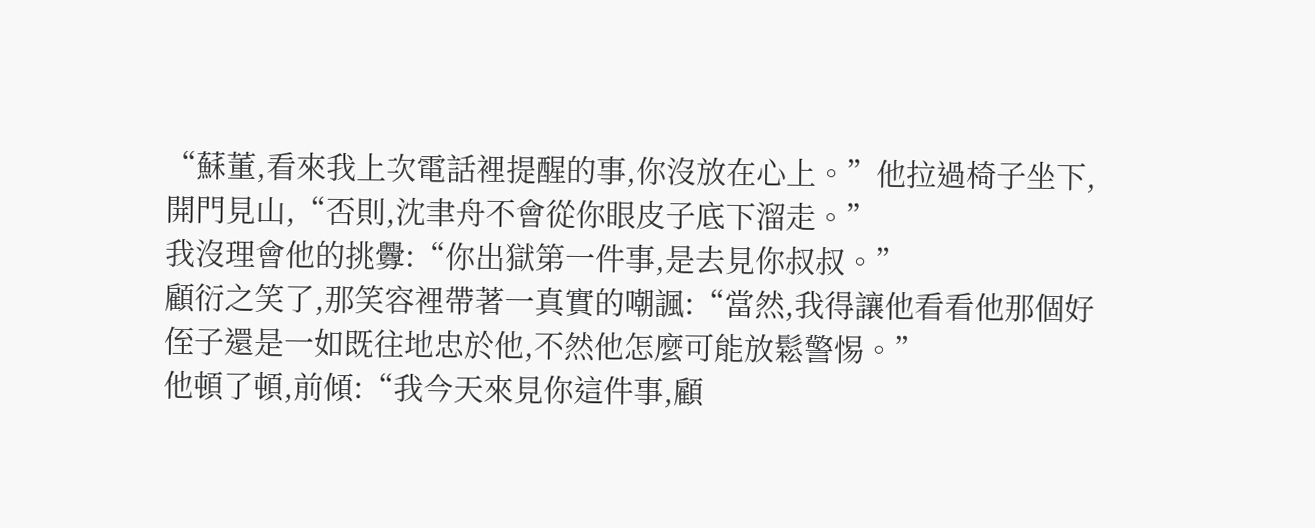“蘇董,看來我上次電話裡提醒的事,你沒放在心上。”他拉過椅子坐下,開門見山,“否則,沈聿舟不會從你眼皮子底下溜走。”
我沒理會他的挑釁:“你出獄第一件事,是去見你叔叔。”
顧衍之笑了,那笑容裡帶著一真實的嘲諷:“當然,我得讓他看看他那個好侄子還是一如既往地忠於他,不然他怎麼可能放鬆警惕。”
他頓了頓,前傾:“我今天來見你這件事,顧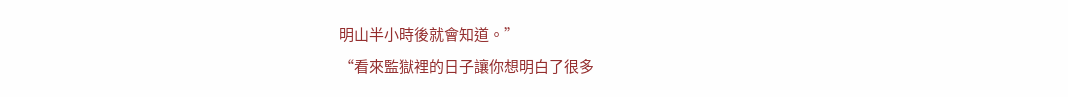明山半小時後就會知道。”
“看來監獄裡的日子讓你想明白了很多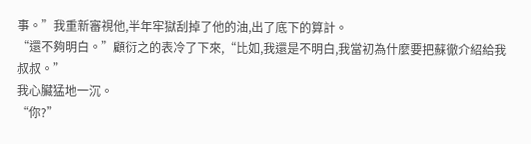事。”我重新審視他,半年牢獄刮掉了他的油,出了底下的算計。
“還不夠明白。”顧衍之的表冷了下來,“比如,我還是不明白,我當初為什麼要把蘇徹介紹給我叔叔。”
我心臟猛地一沉。
“你?”